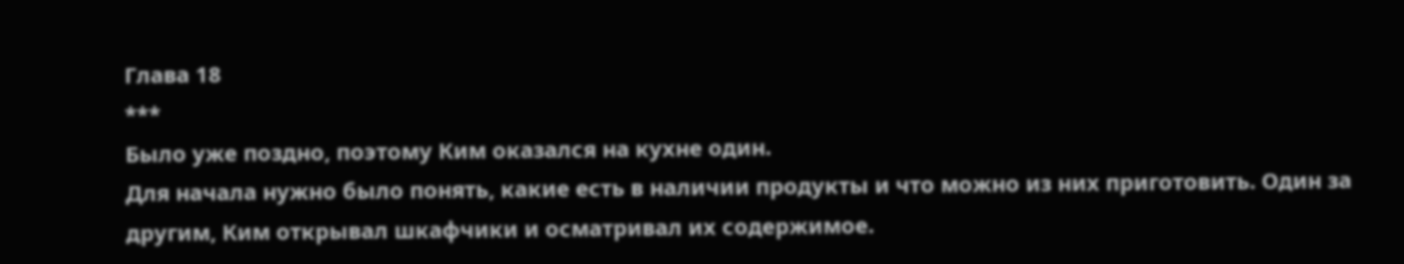Глава 18
***
Было уже поздно, поэтому Ким оказался на кухне один.
Для начала нужно было понять, какие есть в наличии продукты и что можно из них приготовить. Один за другим, Ким открывал шкафчики и осматривал их содержимое.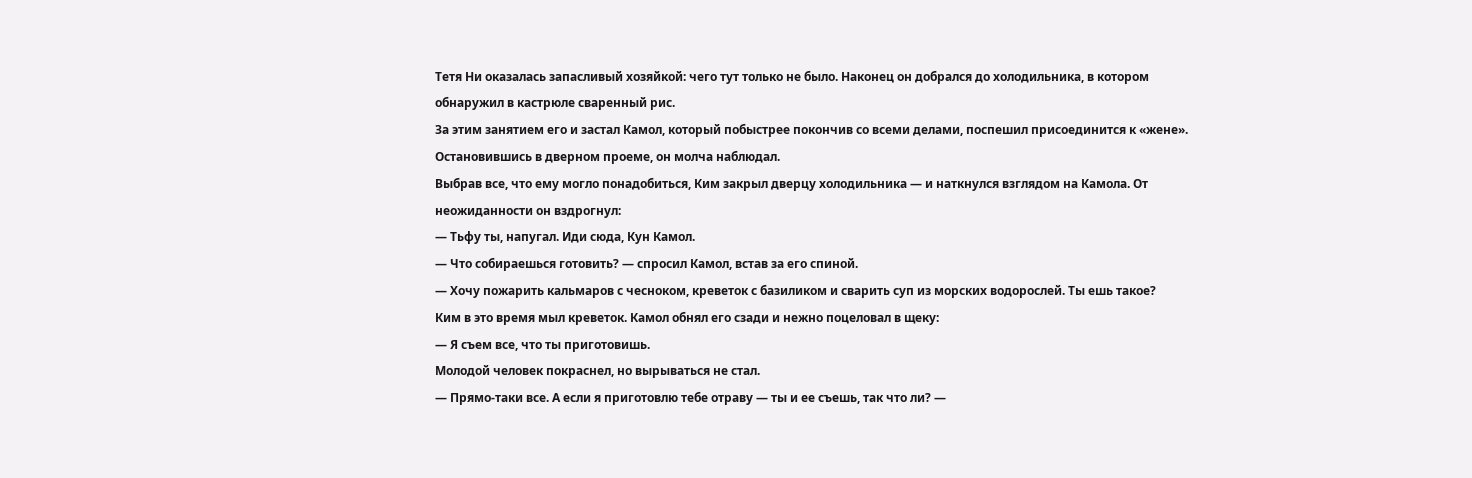Тетя Ни оказалась запасливый хозяйкой: чего тут только не было. Наконец он добрался до холодильника, в котором обнаружил в кастрюле сваренный рис.
За этим занятием его и застал Камол, который побыстрее покончив со всеми делами, поспешил присоединится к «жене». Остановившись в дверном проеме, он молча наблюдал.
Выбрав все, что ему могло понадобиться, Ким закрыл дверцу холодильника — и наткнулся взглядом на Камола. От неожиданности он вздрогнул:
— Тьфу ты, напугал. Иди сюда, Кун Камол.
— Что собираешься готовить? — спросил Камол, встав за его спиной.
— Хочу пожарить кальмаров с чесноком, креветок с базиликом и сварить суп из морских водорослей. Ты ешь такое?
Ким в это время мыл креветок. Камол обнял его сзади и нежно поцеловал в щеку:
— Я съем все, что ты приготовишь.
Молодой человек покраснел, но вырываться не стал.
— Прямо-таки все. А если я приготовлю тебе отраву — ты и ее съешь, так что ли? —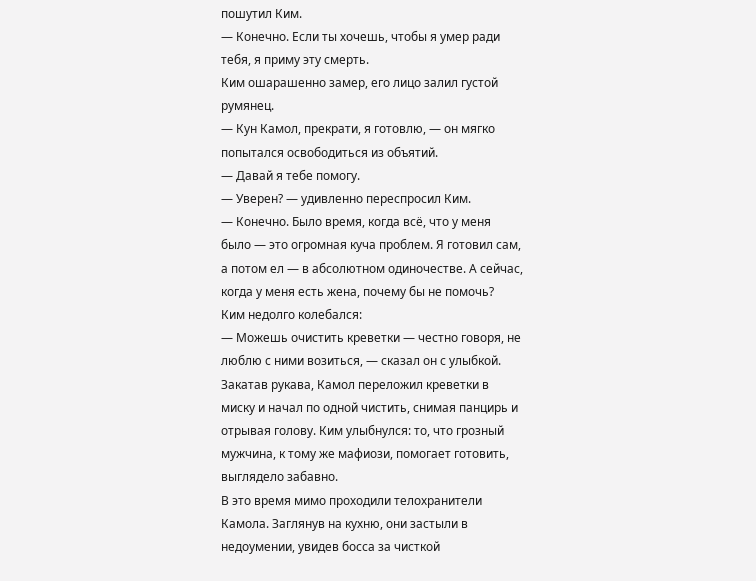пошутил Ким.
— Конечно. Если ты хочешь, чтобы я умер ради тебя, я приму эту смерть.
Ким ошарашенно замер, его лицо залил густой румянец.
— Кун Камол, прекрати, я готовлю, — он мягко попытался освободиться из объятий.
— Давай я тебе помогу.
— Уверен? — удивленно переспросил Ким.
— Конечно. Было время, когда всё, что у меня было — это огромная куча проблем. Я готовил сам, а потом ел — в абсолютном одиночестве. А сейчас, когда у меня есть жена, почему бы не помочь?
Ким недолго колебался:
— Можешь очистить креветки — честно говоря, не люблю с ними возиться, — сказал он с улыбкой.
Закатав рукава, Камол переложил креветки в миску и начал по одной чистить, снимая панцирь и отрывая голову. Ким улыбнулся: то, что грозный мужчина, к тому же мафиози, помогает готовить, выглядело забавно.
В это время мимо проходили телохранители Камола. Заглянув на кухню, они застыли в недоумении, увидев босса за чисткой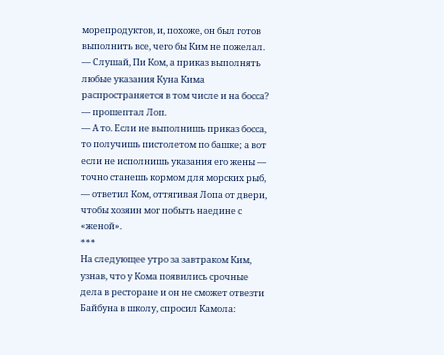морепродуктов, и, похоже, он был готов выполнить все, чего бы Ким не пожелал.
— Слушай, Пи Ком, а приказ выполнять любые указания Куна Кима распространяется в том числе и на босса? — прошептал Лоп.
— А то. Если не выполнишь приказ босса, то получишь пистолетом по башке; а вот если не исполнишь указания его жены — точно станешь кормом для морских рыб, — ответил Ком, оттягивая Лопа от двери, чтобы хозяин мог побыть наедине с «женой».
***
На следующее утро за завтраком Ким, узнав, что у Кома появились срочные дела в ресторане и он не сможет отвезти Байбуна в школу, спросил Камола: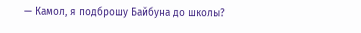— Камол, я подброшу Байбуна до школы?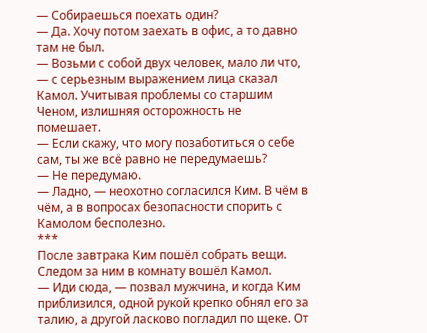— Собираешься поехать один?
— Да. Хочу потом заехать в офис, а то давно там не был.
— Возьми с собой двух человек, мало ли что, — с серьезным выражением лица сказал Камол. Учитывая проблемы со старшим Ченом, излишняя осторожность не помешает.
— Если скажу, что могу позаботиться о себе сам, ты же всё равно не передумаешь?
— Не передумаю.
— Ладно, — неохотно согласился Ким. В чём в чём, а в вопросах безопасности спорить с Камолом бесполезно.
***
После завтрака Ким пошёл собрать вещи. Следом за ним в комнату вошёл Камол.
— Иди сюда, — позвал мужчина, и когда Ким приблизился, одной рукой крепко обнял его за талию, а другой ласково погладил по щеке. От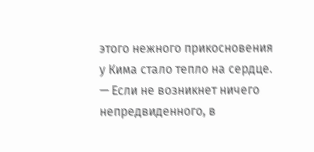этого нежного прикосновения у Кима стало тепло на сердце. — Если не возникнет ничего непредвиденного, в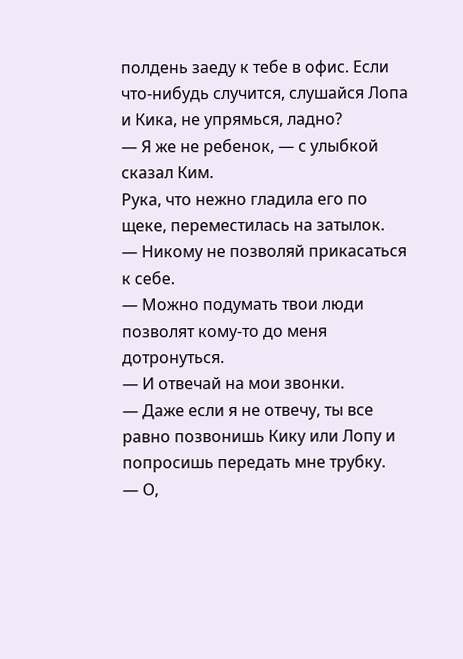полдень заеду к тебе в офис. Если что-нибудь случится, слушайся Лопа и Кика, не упрямься, ладно?
— Я же не ребенок, — с улыбкой сказал Ким.
Рука, что нежно гладила его по щеке, переместилась на затылок.
— Никому не позволяй прикасаться к себе.
— Можно подумать твои люди позволят кому-то до меня дотронуться.
— И отвечай на мои звонки.
— Даже если я не отвечу, ты все равно позвонишь Кику или Лопу и попросишь передать мне трубку.
— О,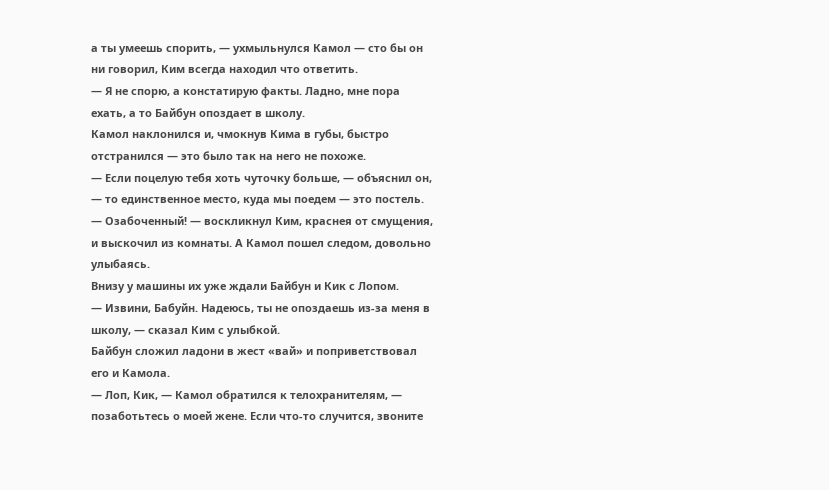а ты умеешь спорить, — ухмыльнулся Камол — сто бы он ни говорил, Ким всегда находил что ответить.
— Я не спорю, а констатирую факты. Ладно, мне пора ехать, а то Байбун опоздает в школу.
Камол наклонился и, чмокнув Кима в губы, быстро отстранился — это было так на него не похоже.
— Если поцелую тебя хоть чуточку больше, — объяснил он, — то единственное место, куда мы поедем — это постель.
— Озабоченный! — воскликнул Ким, краснея от смущения, и выскочил из комнаты. А Камол пошел следом, довольно улыбаясь.
Внизу у машины их уже ждали Байбун и Кик с Лопом.
— Извини, Бабуйн. Надеюсь, ты не опоздаешь из-за меня в школу, — сказал Ким с улыбкой.
Байбун сложил ладони в жест «вай» и поприветствовал его и Камола.
— Лоп, Кик, — Камол обратился к телохранителям, — позаботьтесь о моей жене. Если что-то случится, звоните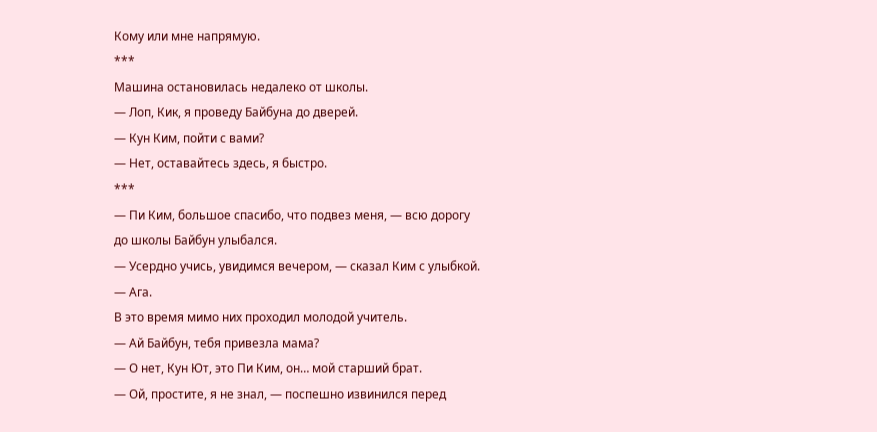Кому или мне напрямую.
***
Машина остановилась недалеко от школы.
— Лоп, Кик, я проведу Байбуна до дверей.
— Кун Ким, пойти с вами?
— Нет, оставайтесь здесь, я быстро.
***
— Пи Ким, большое спасибо, что подвез меня, — всю дорогу до школы Байбун улыбался.
— Усердно учись, увидимся вечером, — сказал Ким с улыбкой.
— Ага.
В это время мимо них проходил молодой учитель.
— Ай Байбун, тебя привезла мама?
— О нет, Кун Ют, это Пи Ким, он… мой старший брат.
— Ой, простите, я не знал, — поспешно извинился перед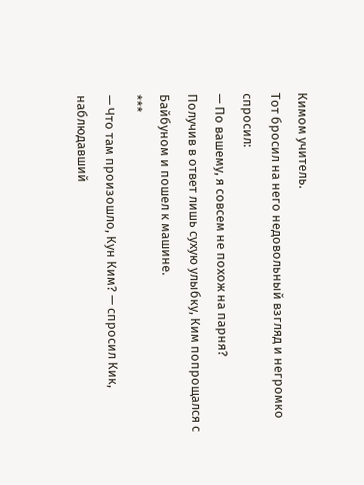Кимом учитель.
Тот бросил на него недовольный взгляд и негромко спросил:
— По вашему, я совсем не похож на парня?
Получив в ответ лишь сухую улыбку, Ким попрощался с Байбуном и пошел к машине.
***
— Что там произошло, Кун Ким? — спросил Кик, наблюдавший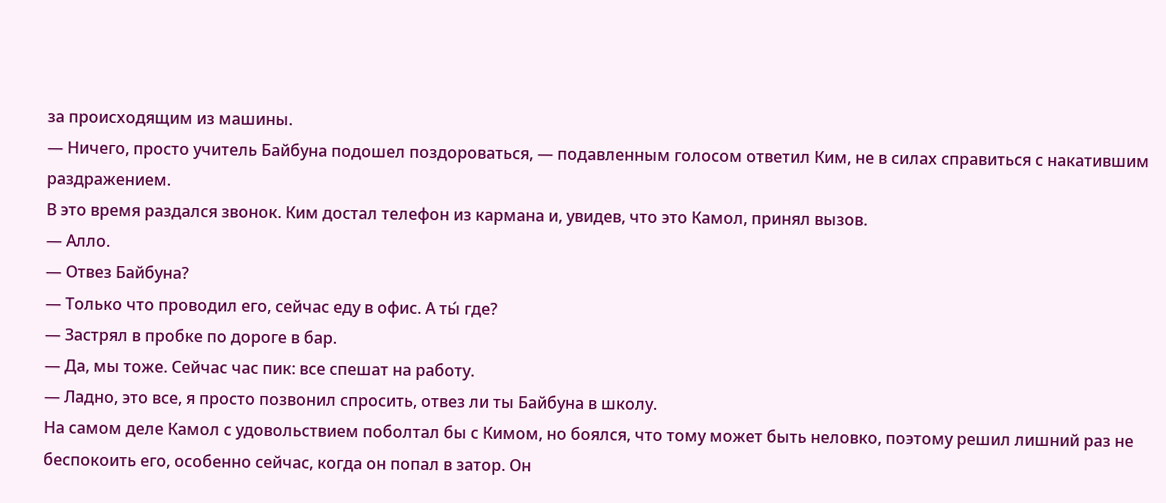за происходящим из машины.
— Ничего, просто учитель Байбуна подошел поздороваться, — подавленным голосом ответил Ким, не в силах справиться с накатившим раздражением.
В это время раздался звонок. Ким достал телефон из кармана и, увидев, что это Камол, принял вызов.
— Алло.
— Отвез Байбуна?
— Только что проводил его, сейчас еду в офис. А ты́ где?
— Застрял в пробке по дороге в бар.
— Да, мы тоже. Сейчас час пик: все спешат на работу.
— Ладно, это все, я просто позвонил спросить, отвез ли ты Байбуна в школу.
На самом деле Камол с удовольствием поболтал бы с Кимом, но боялся, что тому может быть неловко, поэтому решил лишний раз не беспокоить его, особенно сейчас, когда он попал в затор. Он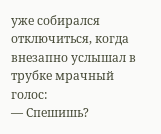уже собирался отключиться, когда внезапно услышал в трубке мрачный голос:
— Спешишь?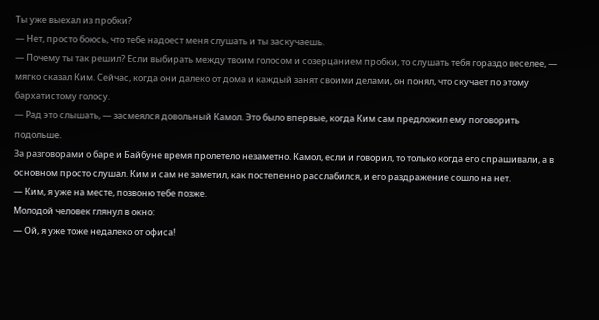Ты уже выехал из пробки?
— Нет, просто боюсь, что тебе надоест меня слушать и ты заскучаешь.
— Почему ты так решил? Если выбирать между твоим голосом и созерцанием пробки, то слушать тебя гораздо веселее, — мягко сказал Ким. Сейчас, когда они далеко от дома и каждый занят своими делами, он понял, что скучает по этому бархатистому голосу.
— Рад это слышать, — засмеялся довольный Камол. Это было впервые, когда Ким сам предложил ему поговорить подольше.
За разговорами о баре и Байбуне время пролетело незаметно. Камол, если и говорил, то только когда его спрашивали, а в основном просто слушал. Ким и сам не заметил, как постепенно расслабился, и его раздражение сошло на нет.
— Ким, я уже на месте, позвоню тебе позже.
Молодой человек глянул в окно:
— Ой, я уже тоже недалеко от офиса!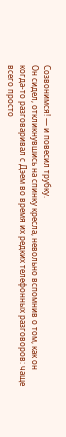Созвонимся! — и повесил трубку.
Он сидел, откликнувшись на спинку кресла, невольно вспомнив о том, как он когда-то разговаривал с Дэем во время их редких телефонных разговоров: чаще всего просто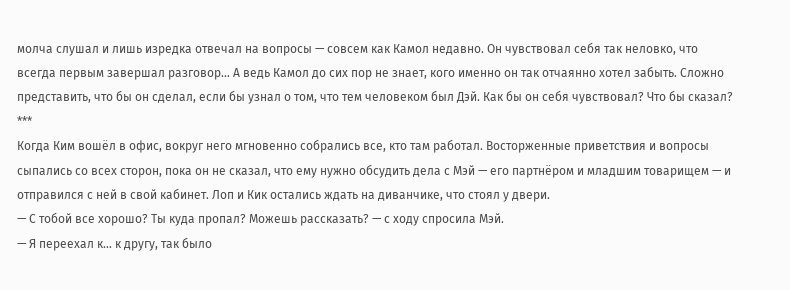молча слушал и лишь изредка отвечал на вопросы — совсем как Камол недавно. Он чувствовал себя так неловко, что всегда первым завершал разговор… А ведь Камол до сих пор не знает, кого именно он так отчаянно хотел забыть. Сложно представить, что бы он сделал, если бы узнал о том, что тем человеком был Дэй. Как бы он себя чувствовал? Что бы сказал?
***
Когда Ким вошёл в офис, вокруг него мгновенно собрались все, кто там работал. Восторженные приветствия и вопросы сыпались со всех сторон, пока он не сказал, что ему нужно обсудить дела с Мэй — его партнёром и младшим товарищем — и отправился с ней в свой кабинет. Лоп и Кик остались ждать на диванчике, что стоял у двери.
— С тобой все хорошо? Ты куда пропал? Можешь рассказать? — с ходу спросила Мэй.
— Я переехал к… к другу, так было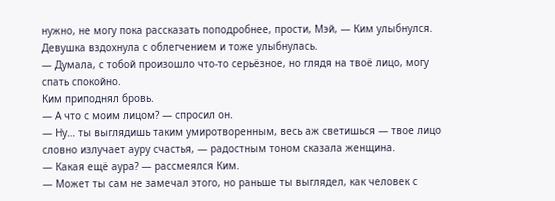нужно, не могу пока рассказать поподробнее, прости, Мэй, — Ким улыбнулся.
Девушка вздохнула с облегчением и тоже улыбнулась.
— Думала, с тобой произошло что-то серьёзное, но глядя на твоё лицо, могу спать спокойно.
Ким приподнял бровь.
— А что с моим лицом? — спросил он.
— Ну… ты выглядишь таким умиротворенным, весь аж светишься — твое лицо словно излучает ауру счастья, — радостным тоном сказала женщина.
— Какая ещё аура? — рассмеялся Ким.
— Может ты сам не замечал этого, но раньше ты выглядел, как человек с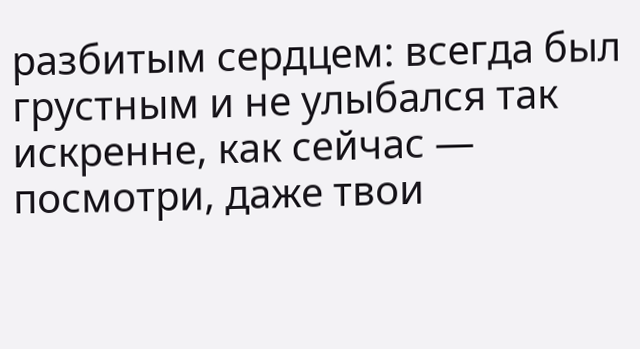разбитым сердцем: всегда был грустным и не улыбался так искренне, как сейчас — посмотри, даже твои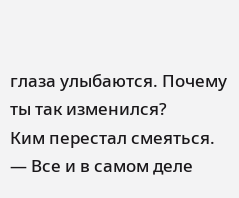глаза улыбаются. Почему ты так изменился?
Ким перестал смеяться.
— Все и в самом деле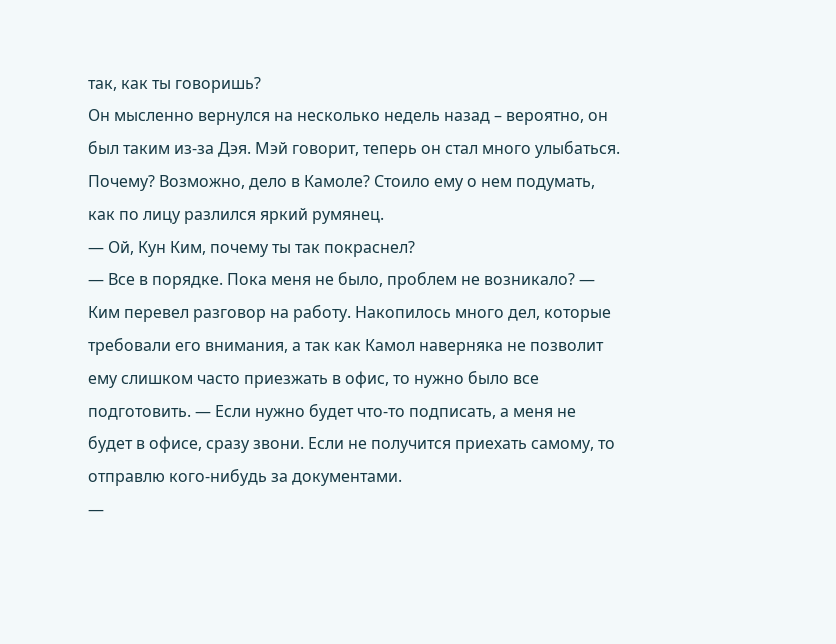так, как ты говоришь?
Он мысленно вернулся на несколько недель назад – вероятно, он был таким из-за Дэя. Мэй говорит, теперь он стал много улыбаться. Почему? Возможно, дело в Камоле? Стоило ему о нем подумать, как по лицу разлился яркий румянец.
— Ой, Кун Ким, почему ты так покраснел?
— Все в порядке. Пока меня не было, проблем не возникало? — Ким перевел разговор на работу. Накопилось много дел, которые требовали его внимания, а так как Камол наверняка не позволит ему слишком часто приезжать в офис, то нужно было все подготовить. — Если нужно будет что-то подписать, а меня не будет в офисе, сразу звони. Если не получится приехать самому, то отправлю кого-нибудь за документами.
—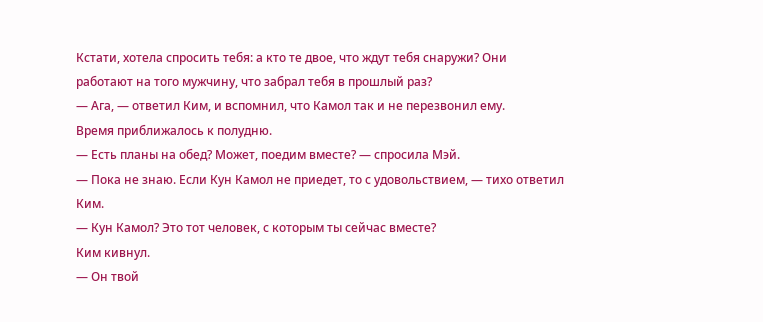Кстати, хотела спросить тебя: а кто те двое, что ждут тебя снаружи? Они работают на того мужчину, что забрал тебя в прошлый раз?
— Ага, — ответил Ким, и вспомнил, что Камол так и не перезвонил ему.
Время приближалось к полудню.
— Есть планы на обед? Может, поедим вместе? — спросила Мэй.
— Пока не знаю. Если Кун Камол не приедет, то с удовольствием, — тихо ответил Ким.
— Кун Камол? Это тот человек, с которым ты сейчас вместе?
Ким кивнул.
— Он твой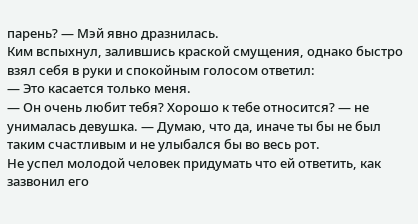парень? — Мэй явно дразнилась.
Ким вспыхнул, залившись краской смущения, однако быстро взял себя в руки и спокойным голосом ответил:
— Это касается только меня.
— Он очень любит тебя? Хорошо к тебе относится? — не унималась девушка. — Думаю, что да, иначе ты бы не был таким счастливым и не улыбался бы во весь рот.
Не успел молодой человек придумать что ей ответить, как зазвонил его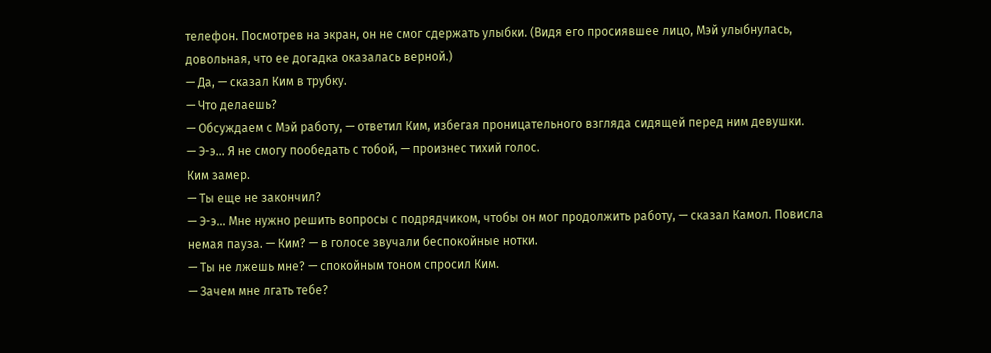телефон. Посмотрев на экран, он не смог сдержать улыбки. (Видя его просиявшее лицо, Мэй улыбнулась, довольная, что ее догадка оказалась верной.)
— Да, — сказал Ким в трубку.
— Что делаешь?
— Обсуждаем с Мэй работу, — ответил Ким, избегая проницательного взгляда сидящей перед ним девушки.
— Э-э… Я не смогу пообедать с тобой, — произнес тихий голос.
Ким замер.
— Ты еще не закончил?
— Э-э… Мне нужно решить вопросы с подрядчиком, чтобы он мог продолжить работу, — сказал Камол. Повисла немая пауза. — Ким? — в голосе звучали беспокойные нотки.
— Ты не лжешь мне? — спокойным тоном спросил Ким.
— Зачем мне лгать тебе?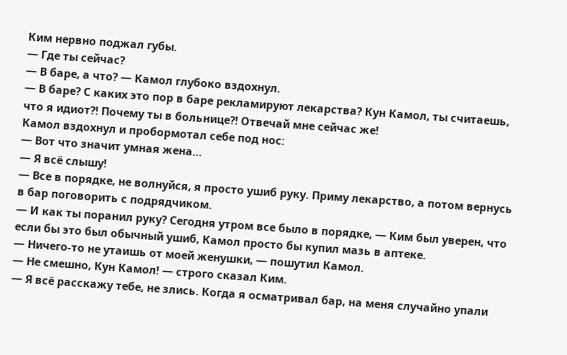Ким нервно поджал губы.
— Где ты сейчас?
— В баре, а что? — Камол глубоко вздохнул.
— В баре? С каких это пор в баре рекламируют лекарства? Кун Камол, ты считаешь, что я идиот?! Почему ты в больнице?! Отвечай мне сейчас же!
Камол вздохнул и пробормотал себе под нос:
— Вот что значит умная жена…
— Я всё слышу!
— Все в порядке, не волнуйся, я просто ушиб руку. Приму лекарство, а потом вернусь в бар поговорить с подрядчиком.
— И как ты поранил руку? Сегодня утром все было в порядке, — Ким был уверен, что если бы это был обычный ушиб, Камол просто бы купил мазь в аптеке.
— Ничего-то не утаишь от моей женушки, — пошутил Камол.
— Не смешно, Кун Камол! — строго сказал Ким.
— Я всё расскажу тебе, не злись. Когда я осматривал бар, на меня случайно упали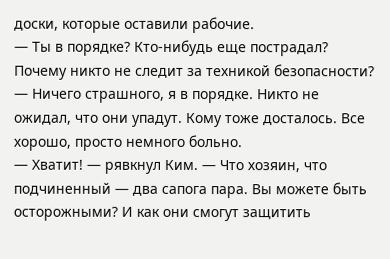доски, которые оставили рабочие.
— Ты в порядке? Кто-нибудь еще пострадал? Почему никто не следит за техникой безопасности?
— Ничего страшного, я в порядке. Никто не ожидал, что они упадут. Кому тоже досталось. Все хорошо, просто немного больно.
— Хватит! — рявкнул Ким. — Что хозяин, что подчиненный — два сапога пара. Вы можете быть осторожными? И как они смогут защитить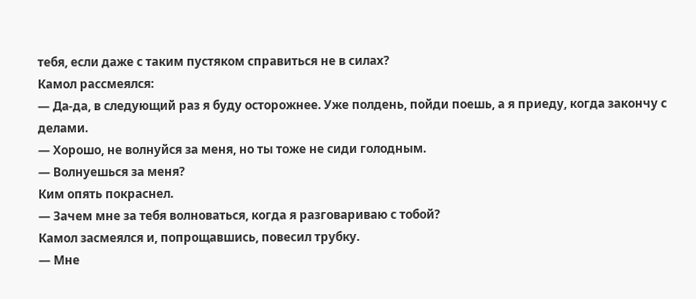тебя, если даже с таким пустяком справиться не в силах?
Камол рассмеялся:
— Да-да, в следующий раз я буду осторожнее. Уже полдень, пойди поешь, а я приеду, когда закончу с делами.
— Хорошо, не волнуйся за меня, но ты тоже не сиди голодным.
— Волнуешься за меня?
Ким опять покраснел.
— Зачем мне за тебя волноваться, когда я разговариваю с тобой?
Камол засмеялся и, попрощавшись, повесил трубку.
— Мне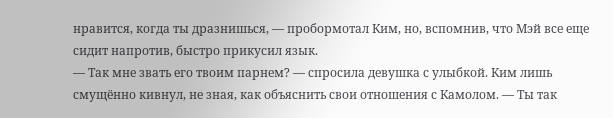нравится, когда ты дразнишься, — пробормотал Ким, но, вспомнив, что Мэй все еще сидит напротив, быстро прикусил язык.
— Так мне звать его твоим парнем? — спросила девушка с улыбкой. Ким лишь смущённо кивнул, не зная, как объяснить свои отношения с Камолом. — Ты так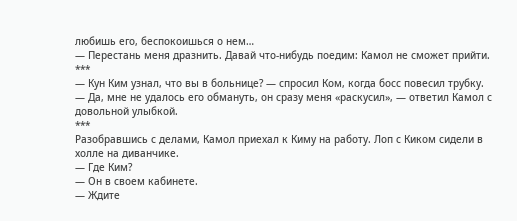любишь его, беспокоишься о нем…
— Перестань меня дразнить. Давай что-нибудь поедим: Камол не сможет прийти.
***
— Кун Ким узнал, что вы в больнице? — спросил Ком, когда босс повесил трубку.
— Да, мне не удалось его обмануть, он сразу меня «раскусил», — ответил Камол с довольной улыбкой.
***
Разобравшись с делами, Камол приехал к Киму на работу. Лоп с Киком сидели в холле на диванчике.
— Где Ким?
— Он в своем кабинете.
— Ждите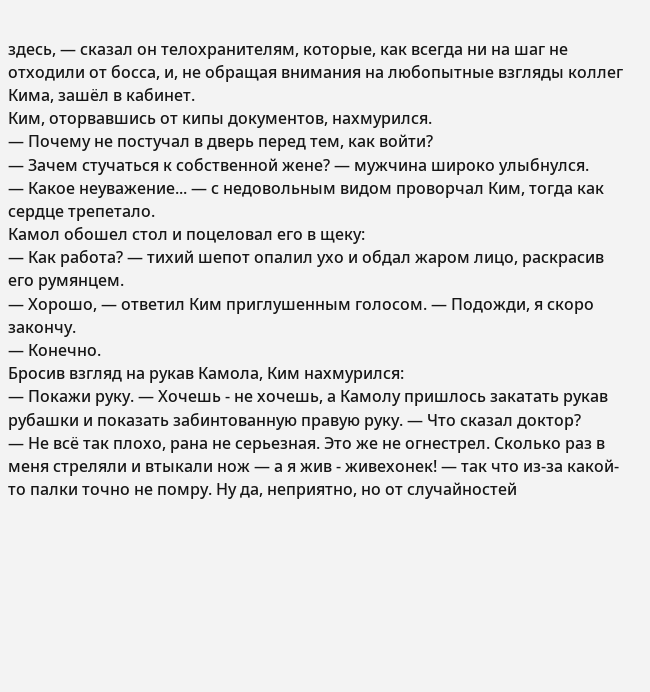здесь, — сказал он телохранителям, которые, как всегда ни на шаг не отходили от босса, и, не обращая внимания на любопытные взгляды коллег Кима, зашёл в кабинет.
Ким, оторвавшись от кипы документов, нахмурился.
— Почему не постучал в дверь перед тем, как войти?
— Зачем стучаться к собственной жене? — мужчина широко улыбнулся.
— Какое неуважение... — с недовольным видом проворчал Ким, тогда как сердце трепетало.
Камол обошел стол и поцеловал его в щеку:
— Как работа? — тихий шепот опалил ухо и обдал жаром лицо, раскрасив его румянцем.
— Хорошо, — ответил Ким приглушенным голосом. — Подожди, я скоро закончу.
— Конечно.
Бросив взгляд на рукав Камола, Ким нахмурился:
— Покажи руку. — Хочешь - не хочешь, а Камолу пришлось закатать рукав рубашки и показать забинтованную правую руку. — Что сказал доктор?
— Не всё так плохо, рана не серьезная. Это же не огнестрел. Сколько раз в меня стреляли и втыкали нож — а я жив - живехонек! — так что из-за какой-то палки точно не помру. Ну да, неприятно, но от случайностей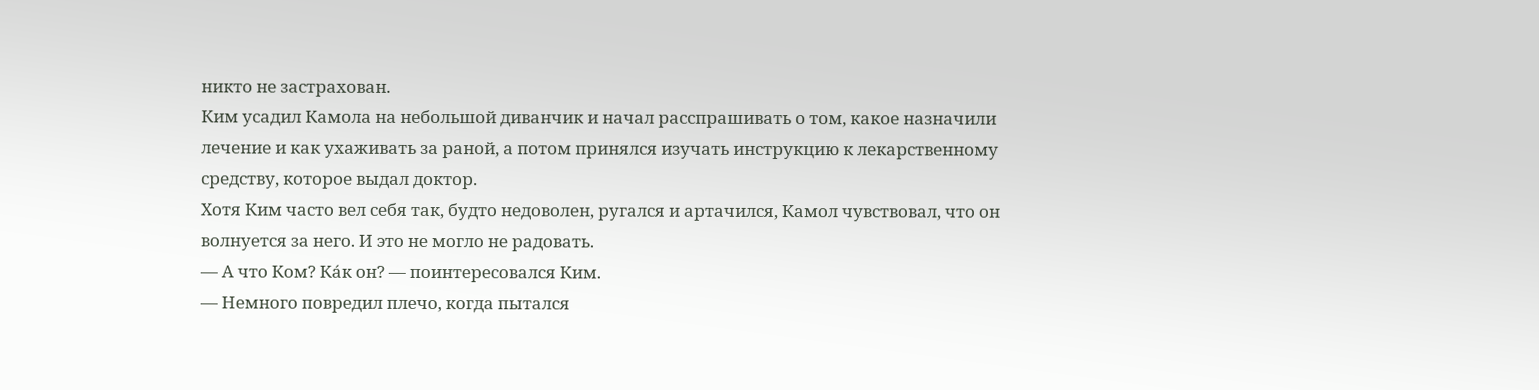никто не застрахован.
Ким усадил Камола на небольшой диванчик и начал расспрашивать о том, какое назначили лечение и как ухаживать за раной, а потом принялся изучать инструкцию к лекарственному средству, которое выдал доктор.
Хотя Ким часто вел себя так, будто недоволен, ругался и артачился, Камол чувствовал, что он волнуется за него. И это не могло не радовать.
— А что Ком? Ка́к он? — поинтересовался Ким.
— Немного повредил плечо, когда пытался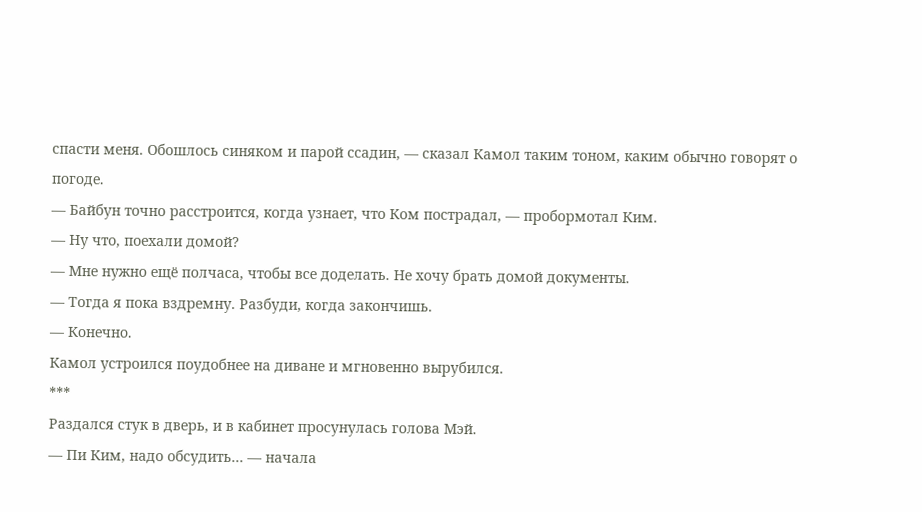спасти меня. Обошлось синяком и парой ссадин, — сказал Камол таким тоном, каким обычно говорят о погоде.
— Байбун точно расстроится, когда узнает, что Ком пострадал, — пробормотал Ким.
— Ну что, поехали домой?
— Мне нужно ещё полчаса, чтобы все доделать. Не хочу брать домой документы.
— Тогда я пока вздремну. Разбуди, когда закончишь.
— Конечно.
Камол устроился поудобнее на диване и мгновенно вырубился.
***
Раздался стук в дверь, и в кабинет просунулась голова Мэй.
— Пи Ким, надо обсудить… — начала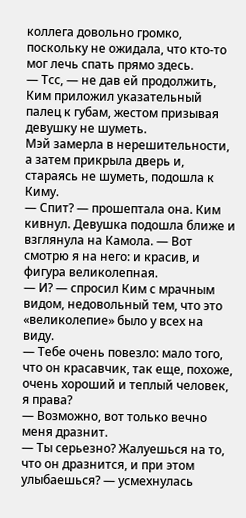коллега довольно громко, поскольку не ожидала, что кто-то мог лечь спать прямо здесь.
— Тсс, — не дав ей продолжить, Ким приложил указательный палец к губам, жестом призывая девушку не шуметь.
Мэй замерла в нерешительности, а затем прикрыла дверь и, стараясь не шуметь, подошла к Киму.
— Спит? — прошептала она. Ким кивнул. Девушка подошла ближе и взглянула на Камола. — Вот смотрю я на него: и красив, и фигура великолепная.
— И? — спросил Ким с мрачным видом, недовольный тем, что это «великолепие» было у всех на виду.
— Тебе очень повезло: мало того, что он красавчик, так еще, похоже, очень хороший и теплый человек, я права?
— Возможно, вот только вечно меня дразнит.
— Ты серьезно? Жалуешься на то, что он дразнится, и при этом улыбаешься? — усмехнулась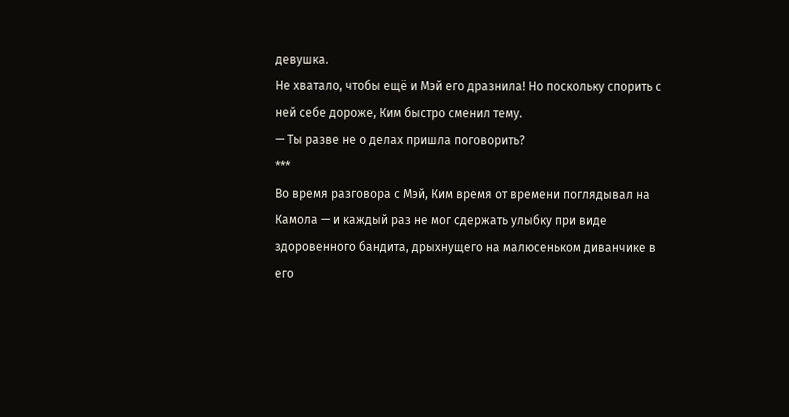девушка.
Не хватало, чтобы ещё и Мэй его дразнила! Но поскольку спорить с ней себе дороже, Ким быстро сменил тему.
— Ты разве не о делах пришла поговорить?
***
Во время разговора с Мэй, Ким время от времени поглядывал на Камола — и каждый раз не мог сдержать улыбку при виде здоровенного бандита, дрыхнущего на малюсеньком диванчике в его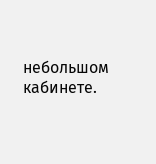небольшом кабинете.